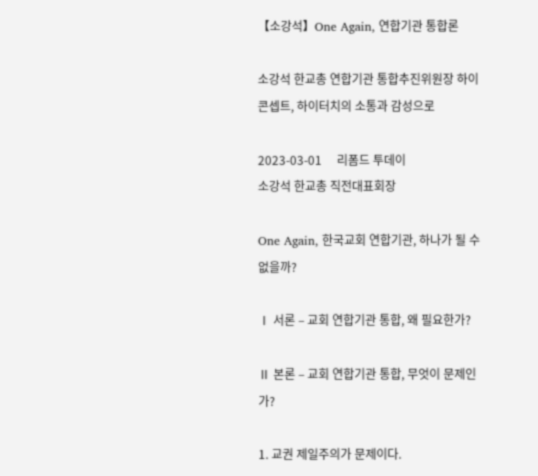【소강석】One Again, 연합기관 통합론

소강석 한교총 연합기관 통합추진위원장 하이콘셉트, 하이터치의 소통과 감성으로

2023-03-01     리폼드 투데이
소강석 한교총 직전대표회장

One Again, 한국교회 연합기관, 하나가 될 수 없을까?

Ⅰ 서론 – 교회 연합기관 통합, 왜 필요한가?

Ⅱ 본론 – 교회 연합기관 통합, 무엇이 문제인가?

1. 교권 제일주의가 문제이다.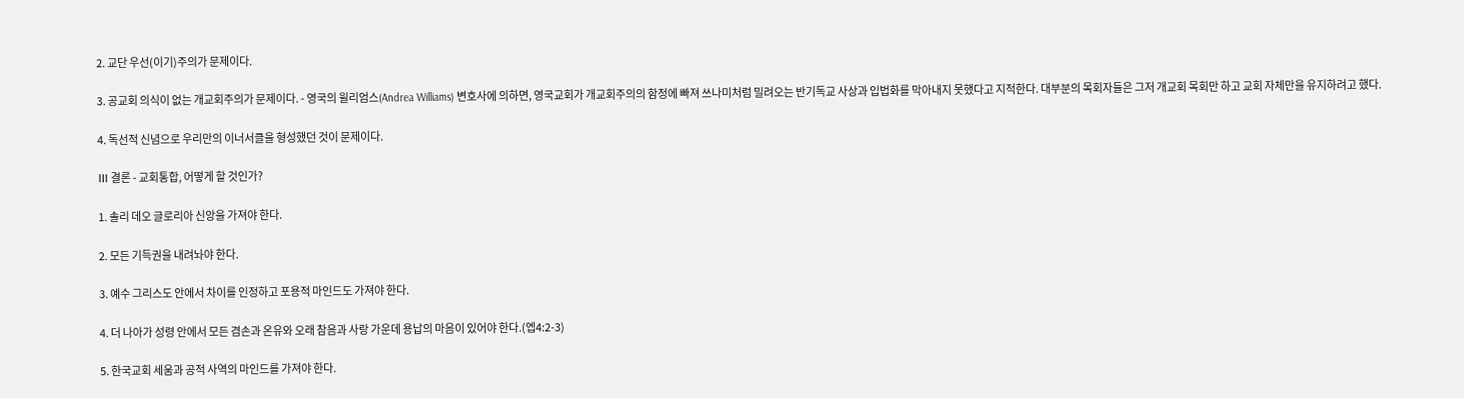2. 교단 우선(이기)주의가 문제이다.

3. 공교회 의식이 없는 개교회주의가 문제이다. - 영국의 윌리엄스(Andrea Williams) 변호사에 의하면, 영국교회가 개교회주의의 함정에 빠져 쓰나미처럼 밀려오는 반기독교 사상과 입법화를 막아내지 못했다고 지적한다. 대부분의 목회자들은 그저 개교회 목회만 하고 교회 자체만을 유지하려고 했다.

4. 독선적 신념으로 우리만의 이너서클을 형성했던 것이 문제이다.

Ⅲ 결론 - 교회통합, 어떻게 할 것인가?

1. 솔리 데오 글로리아 신앙을 가져야 한다.

2. 모든 기득권을 내려놔야 한다.

3. 예수 그리스도 안에서 차이를 인정하고 포용적 마인드도 가져야 한다.

4. 더 나아가 성령 안에서 모든 겸손과 온유와 오래 참음과 사랑 가운데 용납의 마음이 있어야 한다.(엡4:2-3)

5. 한국교회 세움과 공적 사역의 마인드를 가져야 한다.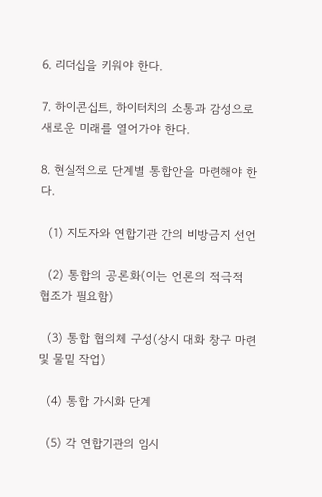6. 리더십을 키워야 한다.

7. 하이콘십트, 하이터치의 소통과 감성으로 새로운 미래를 열어가야 한다.

8. 현실적으로 단계별 통합안을 마련해야 한다.

  (1) 지도자와 연합기관 간의 비방금지 선언

  (2) 통합의 공론화(이는 언론의 적극적 협조가 필요함)

  (3) 통합 협의체 구성(상시 대화 창구 마련 및 물밑 작업)

  (4) 통합 가시화 단계

  (5) 각 연합기관의 임시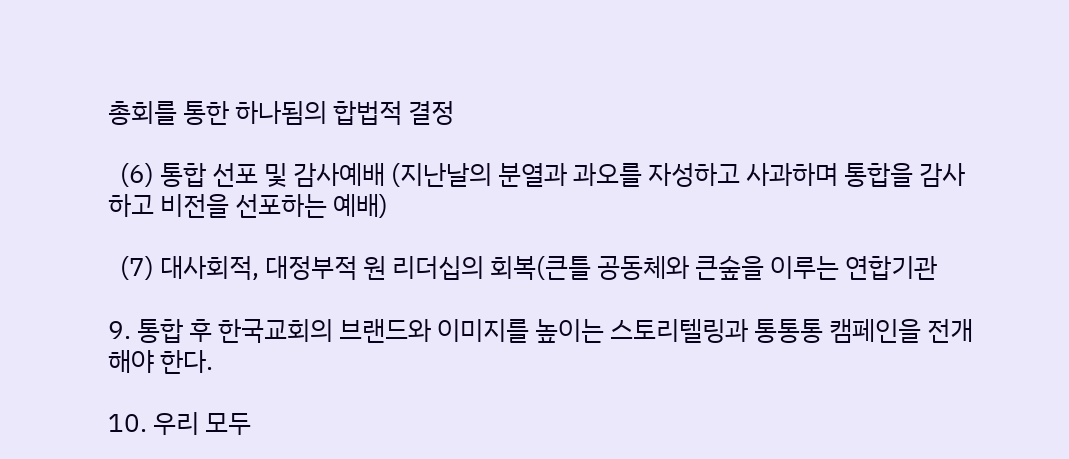총회를 통한 하나됨의 합법적 결정

  (6) 통합 선포 및 감사예배 (지난날의 분열과 과오를 자성하고 사과하며 통합을 감사하고 비전을 선포하는 예배)

  (7) 대사회적, 대정부적 원 리더십의 회복(큰틀 공동체와 큰숲을 이루는 연합기관

9. 통합 후 한국교회의 브랜드와 이미지를 높이는 스토리텔링과 통통통 캠페인을 전개해야 한다.

10. 우리 모두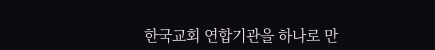한국교회 연합기관을 하나로 만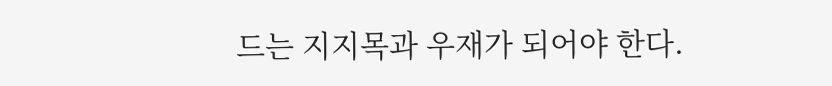드는 지지목과 우재가 되어야 한다.